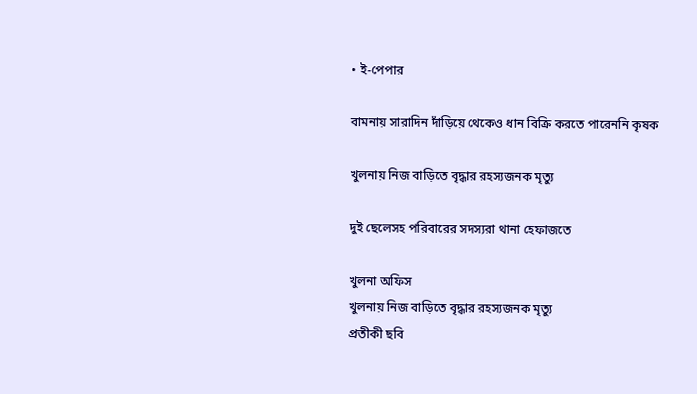• ই-পেপার

বামনায় সারাদিন দাঁড়িয়ে থেকেও ধান বিক্রি করতে পারেননি কৃষক

খুলনায় নিজ বাড়িতে বৃদ্ধার রহস্যজনক মৃত্যু

দুই ছেলেসহ পরিবারের সদস্যরা থানা হেফাজতে

খুলনা অফিস
খুলনায় নিজ বাড়িতে বৃদ্ধার রহস্যজনক মৃত্যু
প্রতীকী ছবি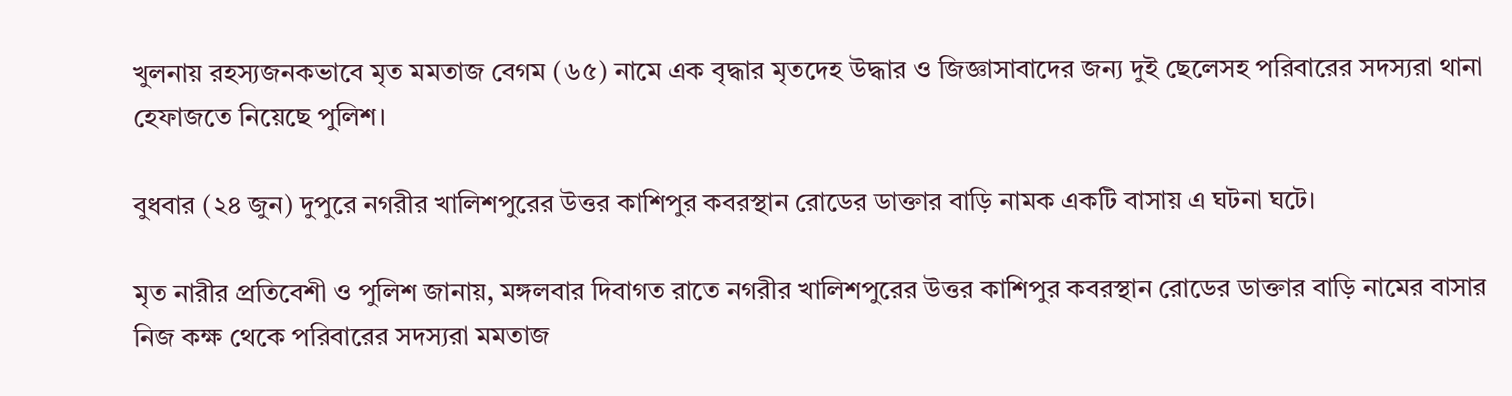খুলনায় রহস্যজনকভাবে মৃত মমতাজ বেগম (৬৫) নামে এক বৃদ্ধার মৃতদেহ উদ্ধার ও জিজ্ঞাসাবাদের জন্য দুই ছেলেসহ পরিবারের সদস্যরা থানা হেফাজতে নিয়েছে পুলিশ।

বুধবার (২৪ জুন) দুপুরে নগরীর খালিশপুরের উত্তর কাশিপুর কবরস্থান রোডের ডাক্তার বাড়ি নামক একটি বাসায় এ ঘটনা ঘটে।

মৃত নারীর প্রতিবেশী ও পুলিশ জানায়, মঙ্গলবার দিবাগত রাতে নগরীর খালিশপুরের উত্তর কাশিপুর কবরস্থান রোডের ডাক্তার বাড়ি নামের বাসার নিজ কক্ষ থেকে পরিবারের সদস্যরা মমতাজ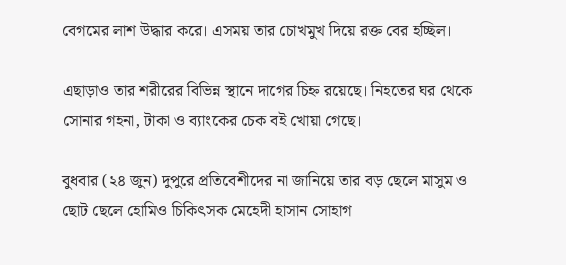বেগমের লাশ উদ্ধার করে। এসময় তার চোখমুখ দিয়ে রক্ত বের হচ্ছিল।

এছাড়াও তার শরীরের বিভিন্ন স্থানে দাগের চিহ্ন রয়েছে। নিহতের ঘর থেকে সোনার গহনা, টাকা ও ব্যাংকের চেক বই খোয়া গেছে।

বুধবার (২৪ জুন) দুপুরে প্রতিবেশীদের না জানিয়ে তার বড় ছেলে মাসুম ও ছোট ছেলে হোমিও চিকিৎসক মেহেদী হাসান সোহাগ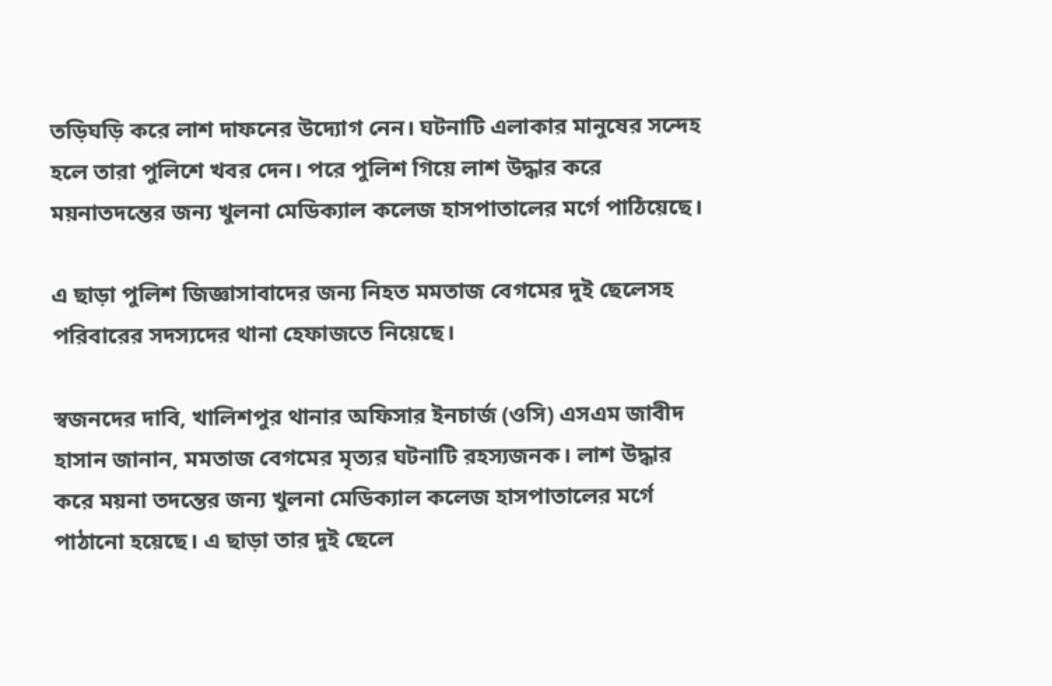তড়িঘড়ি করে লাশ দাফনের উদ্যোগ নেন। ঘটনাটি এলাকার মানুষের সন্দেহ হলে তারা পুলিশে খবর দেন। পরে পুলিশ গিয়ে লাশ উদ্ধার করে ময়নাতদন্তের জন্য খুলনা মেডিক্যাল কলেজ হাসপাতালের মর্গে পাঠিয়েছে।

এ ছাড়া পুলিশ জিজ্ঞাসাবাদের জন্য নিহত মমতাজ বেগমের দুই ছেলেসহ পরিবারের সদস্যদের থানা হেফাজতে নিয়েছে।

স্বজনদের দাবি, খালিশপুর থানার অফিসার ইনচার্জ (ওসি) এসএম জাবীদ হাসান জানান, মমতাজ বেগমের মৃত্যর ঘটনাটি রহস্যজনক। লাশ উদ্ধার করে ময়না তদন্তের জন্য খুলনা মেডিক্যাল কলেজ হাসপাতালের মর্গে পাঠানো হয়েছে। এ ছাড়া তার দুই ছেলে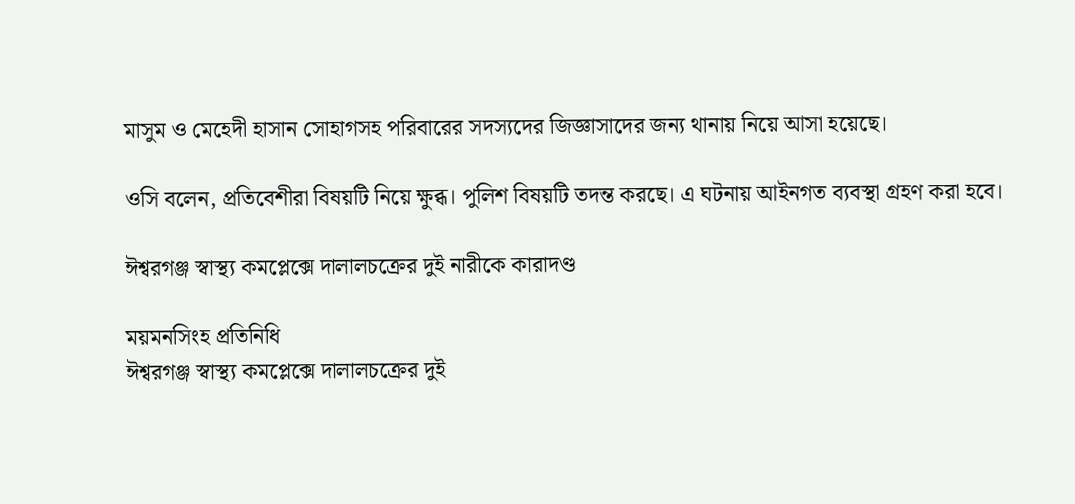মাসুম ও মেহেদী হাসান সোহাগসহ পরিবারের সদস্যদের জিজ্ঞাসাদের জন্য থানায় নিয়ে আসা হয়েছে।

ওসি বলেন, প্রতিবেশীরা বিষয়টি নিয়ে ক্ষুব্ধ। পুলিশ বিষয়টি তদন্ত করছে। এ ঘটনায় আইনগত ব্যবস্থা গ্রহণ করা হবে।

ঈশ্বরগঞ্জ স্বাস্থ্য কমপ্লেক্সে দালালচক্রের দুই নারীকে কারাদণ্ড

ময়মনসিংহ প্রতিনিধি
ঈশ্বরগঞ্জ স্বাস্থ্য কমপ্লেক্সে দালালচক্রের দুই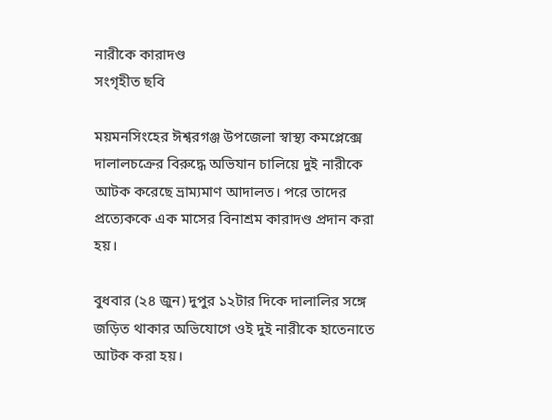নারীকে কারাদণ্ড
সংগৃহীত ছবি

ময়মনসিংহের ঈশ্বরগঞ্জ উপজেলা স্বাস্থ্য কমপ্লেক্সে দালালচক্রের বিরুদ্ধে অভিযান চালিয়ে দুই নারীকে আটক করেছে ভ্রাম্যমাণ আদালত। পরে তাদের প্রত্যেককে এক মাসের বিনাশ্রম কারাদণ্ড প্রদান করা হয়।

বুধবার (২৪ জুন) দুপুর ১২টার দিকে দালালির সঙ্গে জড়িত থাকার অভিযোগে ওই দুই নারীকে হাতেনাতে আটক করা হয়।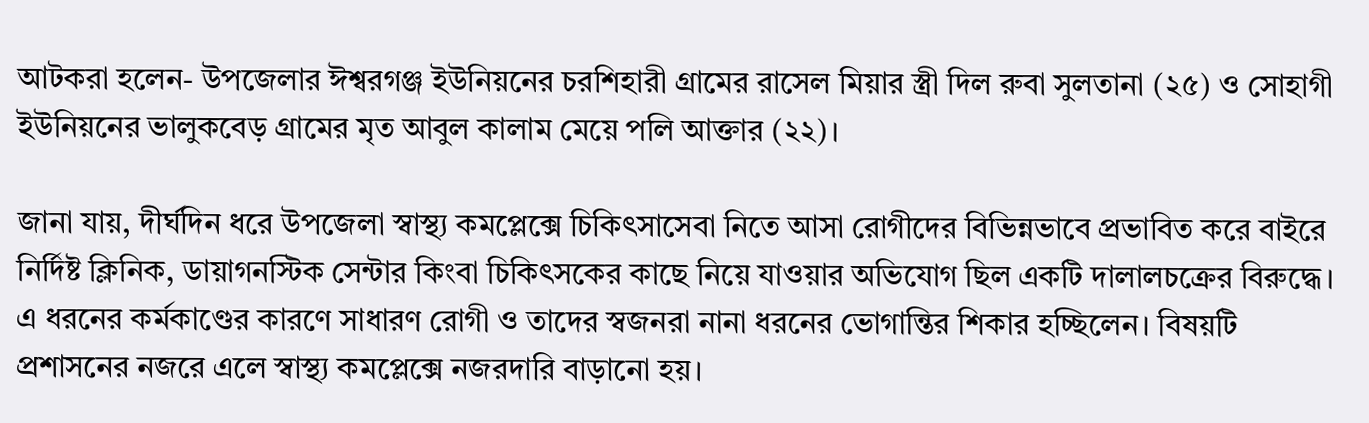আটকরা হলেন- উপজেলার ঈশ্বরগঞ্জ ইউনিয়নের চরশিহারী গ্রামের রাসেল মিয়ার স্ত্রী দিল রুবা সুলতানা (২৫) ও সোহাগী ইউনিয়নের ভালুকবেড় গ্রামের মৃত আবুল কালাম মেয়ে পলি আক্তার (২২)।

জানা যায়, দীর্ঘদিন ধরে উপজেলা স্বাস্থ্য কমপ্লেক্সে চিকিৎসাসেবা নিতে আসা রোগীদের বিভিন্নভাবে প্রভাবিত করে বাইরে নির্দিষ্ট ক্লিনিক, ডায়াগনস্টিক সেন্টার কিংবা চিকিৎসকের কাছে নিয়ে যাওয়ার অভিযোগ ছিল একটি দালালচক্রের বিরুদ্ধে। এ ধরনের কর্মকাণ্ডের কারণে সাধারণ রোগী ও তাদের স্বজনরা নানা ধরনের ভোগান্তির শিকার হচ্ছিলেন। বিষয়টি প্রশাসনের নজরে এলে স্বাস্থ্য কমপ্লেক্সে নজরদারি বাড়ানো হয়।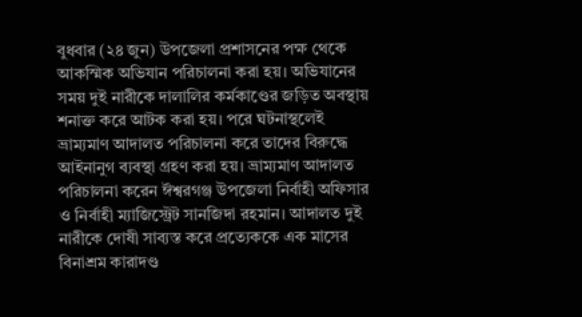বুধবার (২৪ জুন) উপজেলা প্রশাসনের পক্ষ থেকে আকস্মিক অভিযান পরিচালনা করা হয়। অভিযানের সময় দুই নারীকে দালালির কর্মকাণ্ডের জড়িত অবস্থায় শনাক্ত করে আটক করা হয়। পরে ঘটনাস্থলেই ভ্রাম্যমাণ আদালত পরিচালনা করে তাদের বিরুদ্ধে আইনানুগ ব্যবস্থা গ্রহণ করা হয়। ভ্রাম্যমাণ আদালত পরিচালনা করেন ঈশ্বরগঞ্জ উপজেলা নির্বাহী অফিসার ও নির্বাহী ম্যাজিস্ট্রেট সানজিদা রহমান। আদালত দুই নারীকে দোষী সাব্যস্ত করে প্রত্যেককে এক মাসের বিনাশ্রম কারাদণ্ড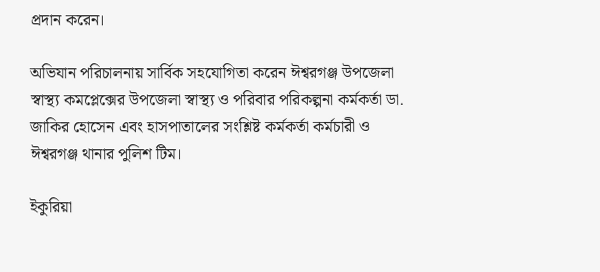প্রদান করেন।

অভিযান পরিচালনায় সার্বিক সহযোগিতা করেন ঈশ্বরগঞ্জ উপজেলা স্বাস্থ্য কমপ্লেক্সের উপজেলা স্বাস্থ্য ও পরিবার পরিকল্পনা কর্মকর্তা ডা. জাকির হোসেন এবং হাসপাতালের সংশ্লিষ্ট কর্মকর্তা কর্মচারী ও ঈশ্বরগঞ্জ থানার পুলিশ টিম।

ইকুরিয়া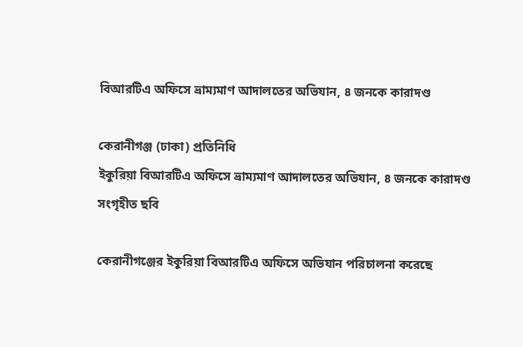বিআরটিএ অফিসে ভ্রাম্যমাণ আদালতের অভিযান, ৪ জনকে কারাদণ্ড

কেরানীগঞ্জ (ঢাকা) প্রতিনিধি
ইকুরিয়া বিআরটিএ অফিসে ভ্রাম্যমাণ আদালতের অভিযান, ৪ জনকে কারাদণ্ড
সংগৃহীত ছবি

কেরানীগঞ্জের ইকুরিয়া বিআরটিএ অফিসে অভিযান পরিচালনা করেছে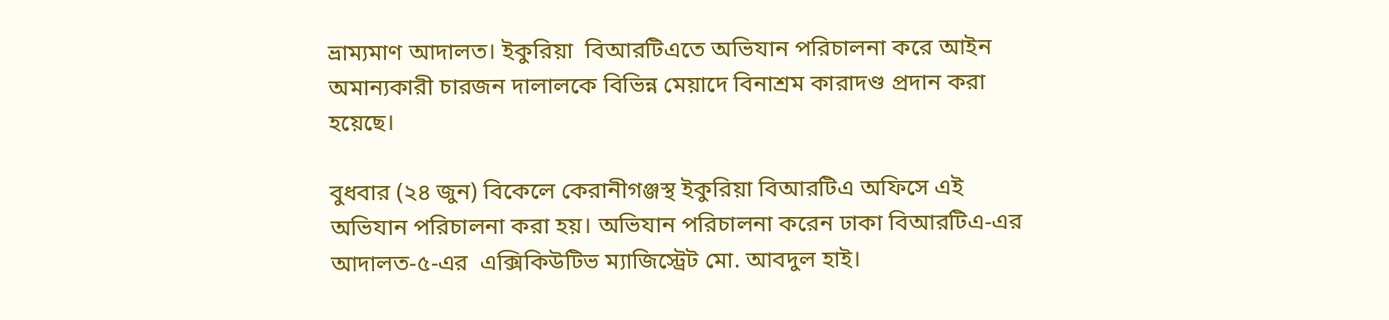ভ্রাম্যমাণ আদালত। ইকুরিয়া  বিআরটিএতে অভিযান পরিচালনা করে আইন অমান্যকারী চারজন দালালকে বিভিন্ন মেয়াদে বিনাশ্রম কারাদণ্ড প্রদান করা হয়েছে।

বুধবার (২৪ জুন) বিকেলে কেরানীগঞ্জস্থ ইকুরিয়া বিআরটিএ অফিসে এই অভিযান পরিচালনা করা হয়। অভিযান পরিচালনা করেন ঢাকা বিআরটিএ-এর আদালত-৫-এর  এক্সিকিউটিভ ম্যাজিস্ট্রেট মো. আবদুল হাই।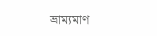ভ্রাম্যমাণ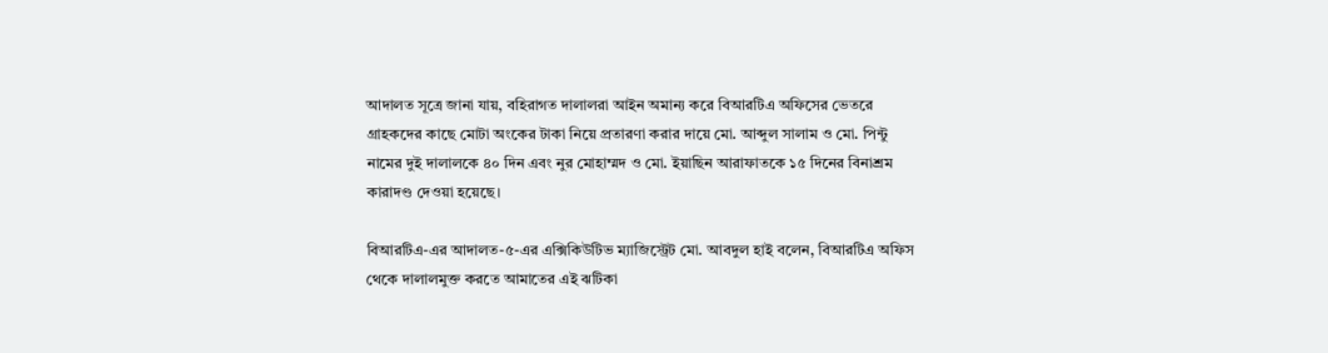আদালত সূত্রে জানা যায়, বহিরাগত দালালরা আইন অমান্য করে বিআরটিএ অফিসের ভেতরে গ্রাহকদের কাছে মোটা অংকের টাকা নিয়ে প্রতারণা করার দায়ে মো. আব্দুল সালাম ও মো. পিন্টু নামের দুই দালালকে ৪০ দিন এবং নুর মোহাম্মদ ও মো. ইয়াছিন আরাফাতকে ১৫ দিনের বিনাশ্রম কারাদণ্ড দেওয়া হয়েছে।

বিআরটিএ-এর আদালত-৫-এর এক্সিকিউটিভ ম্যাজিস্ট্রেট মো. আবদুল হাই বলেন, বিআরটিএ অফিস থেকে দালালমুক্ত করতে আমাতের এই ঝটিকা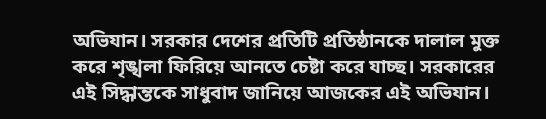অভিযান। সরকার দেশের প্রতিটি প্রতিষ্ঠানকে দালাল মুক্ত করে শৃঙ্খলা ফিরিয়ে আনতে চেষ্টা করে যাচ্ছ। সরকারের এই সিদ্ধান্তকে সাধুবাদ জানিয়ে আজকের এই অভিযান।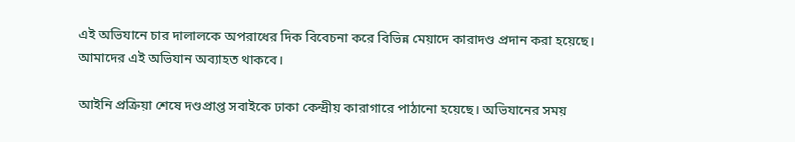এই অভিযানে চার দালালকে অপরাধের দিক বিবেচনা করে বিভিন্ন মেয়াদে কারাদণ্ড প্রদান করা হয়েছে। আমাদের এই অভিযান অব্যাহত থাকবে।

আইনি প্রক্রিয়া শেষে দণ্ডপ্রাপ্ত সবাইকে ঢাকা কেন্দ্রীয় কারাগারে পাঠানো হয়েছে। অভিযানের সময়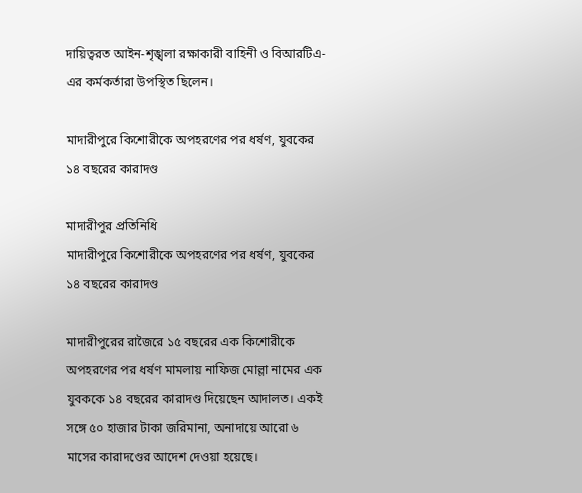দায়িত্বরত আইন-শৃঙ্খলা রক্ষাকারী বাহিনী ও বিআরটিএ-এর কর্মকর্তারা উপস্থিত ছিলেন।

মাদারীপুরে কিশোরীকে অপহরণের পর ধর্ষণ, যুবকের ১৪ বছরের কারাদণ্ড

মাদারীপুর প্রতিনিধি
মাদারীপুরে কিশোরীকে অপহরণের পর ধর্ষণ, যুবকের ১৪ বছরের কারাদণ্ড

মাদারীপুরের রাজৈরে ১৫ বছরের এক কিশোরীকে অপহরণের পর ধর্ষণ মামলায় নাফিজ মোল্লা নামের এক যুবককে ১৪ বছরের কারাদণ্ড দিয়েছেন আদালত। একই সঙ্গে ৫০ হাজার টাকা জরিমানা, অনাদায়ে আরো ৬ মাসের কারাদণ্ডের আদেশ দেওয়া হয়েছে।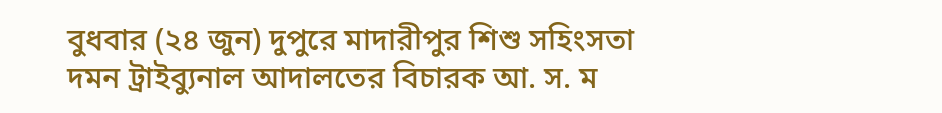বুধবার (২৪ জুন) দুপুরে মাদারীপুর শিশু সহিংসতা দমন ট্রাইব্যুনাল আদালতের বিচারক আ. স. ম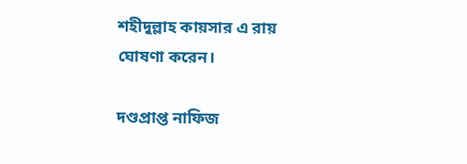শহীদুল্লাহ কায়সার এ রায় ঘোষণা করেন।

দণ্ডপ্রাপ্ত নাফিজ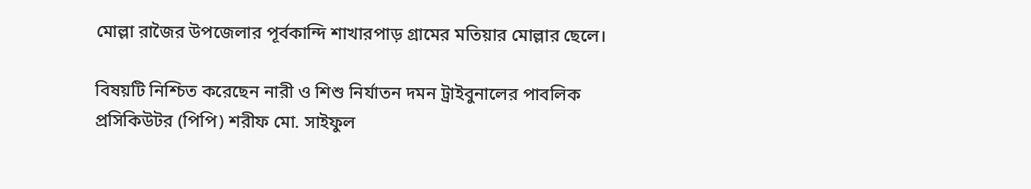মোল্লা রাজৈর উপজেলার পূর্বকান্দি শাখারপাড় গ্রামের মতিয়ার মোল্লার ছেলে।

বিষয়টি নিশ্চিত করেছেন নারী ও শিশু নির্যাতন দমন ট্রাইবুনালের পাবলিক প্রসিকিউটর (পিপি) শরীফ মো. সাইফুল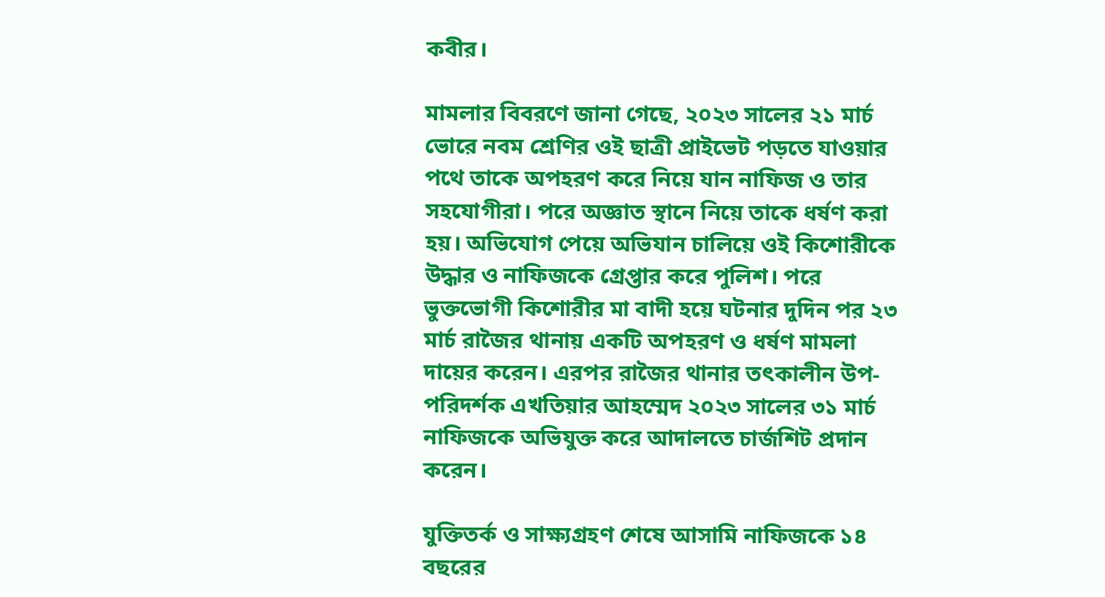কবীর।

মামলার বিবরণে জানা গেছে, ২০২৩ সালের ২১ মার্চ ভোরে নবম শ্রেণির ওই ছাত্রী প্রাইভেট পড়তে যাওয়ার পথে তাকে অপহরণ করে নিয়ে যান নাফিজ ও তার সহযোগীরা। পরে অজ্ঞাত স্থানে নিয়ে তাকে ধর্ষণ করা হয়। অভিযোগ পেয়ে অভিযান চালিয়ে ওই কিশোরীকে উদ্ধার ও নাফিজকে গ্রেপ্তার করে পুলিশ। পরে ভুক্তভোগী কিশোরীর মা বাদী হয়ে ঘটনার দুদিন পর ২৩ মার্চ রাজৈর থানায় একটি অপহরণ ও ধর্ষণ মামলা দায়ের করেন। এরপর রাজৈর থানার তৎকালীন উপ-পরিদর্শক এখতিয়ার আহম্মেদ ২০২৩ সালের ৩১ মার্চ নাফিজকে অভিযুক্ত করে আদালতে চার্জশিট প্রদান করেন।

যুক্তিতর্ক ও সাক্ষ্যগ্রহণ শেষে আসামি নাফিজকে ১৪ বছরের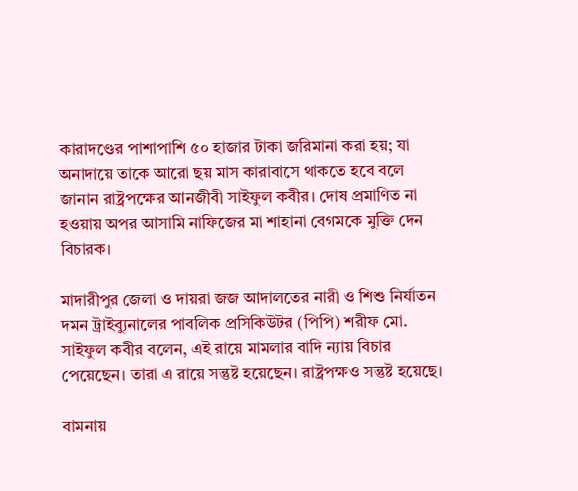কারাদণ্ডের পাশাপাশি ৫০ হাজার টাকা জরিমানা করা হয়; যা অনাদায়ে তাকে আরো ছয় মাস কারাবাসে থাকতে হবে বলে জানান রাষ্ট্রপক্ষের আনজীবী সাইফুল কবীর। দোষ প্রমাণিত না হওয়ায় অপর আসামি নাফিজের মা শাহানা বেগমকে মুক্তি দেন বিচারক।

মাদারীপুর জেলা ও দায়রা জজ আদালতের নারী ও শিশু নির্যাতন দমন ট্রাইব্যুনালের পাবলিক প্রসিকিউটর (পিপি) শরীফ মো. সাইফুল কবীর বলেন, এই রায়ে মামলার বাদি ন্যায় বিচার পেয়েছেন। তারা এ রায়ে সন্তুষ্ট হয়েছেন। রাষ্ট্রপক্ষও সন্তুষ্ট হয়েছে।

বামনায়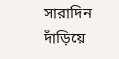সারাদিন দাঁড়িয়ে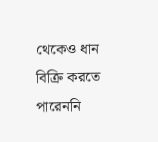থেকেও ধান বিক্রি করতে পারেননি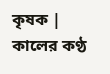কৃষক | কালের কণ্ঠ